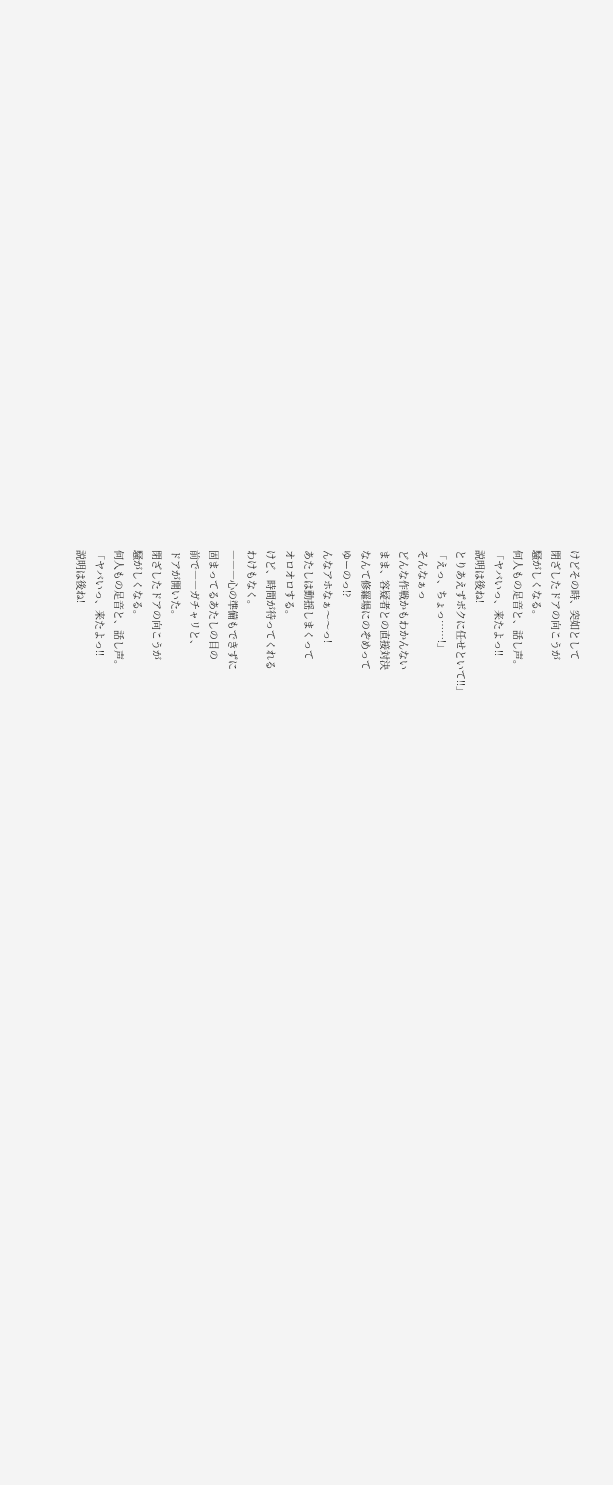けどその時、突如として
閉ざしたドアの向こうが
騒がしくなる。
何人もの足音と、話し声。
「ヤバいっ、来たよっ!!
説明は後ね!
とりあえずボクに任せといて!!」
「えっ、ちょっ……!」
そんなぁっ
どんな作戦かもわかんない
まま、容疑者との直接対決
なんて修羅場にのぞめって
ゆーのっ!?
んなアホなぁ〜〜っ!
あたしは動揺しまくって
オロオロする。
けど、時間が待ってくれる
わけもなく。
―――心の準備もできずに
固まってるあたしの目の
前で――ガチャリと、
ドアが開いた。
閉ざしたドアの向こうが
騒がしくなる。
何人もの足音と、話し声。
「ヤバいっ、来たよっ!!
説明は後ね!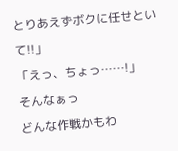とりあえずボクに任せといて!!」
「えっ、ちょっ……!」
そんなぁっ
どんな作戦かもわ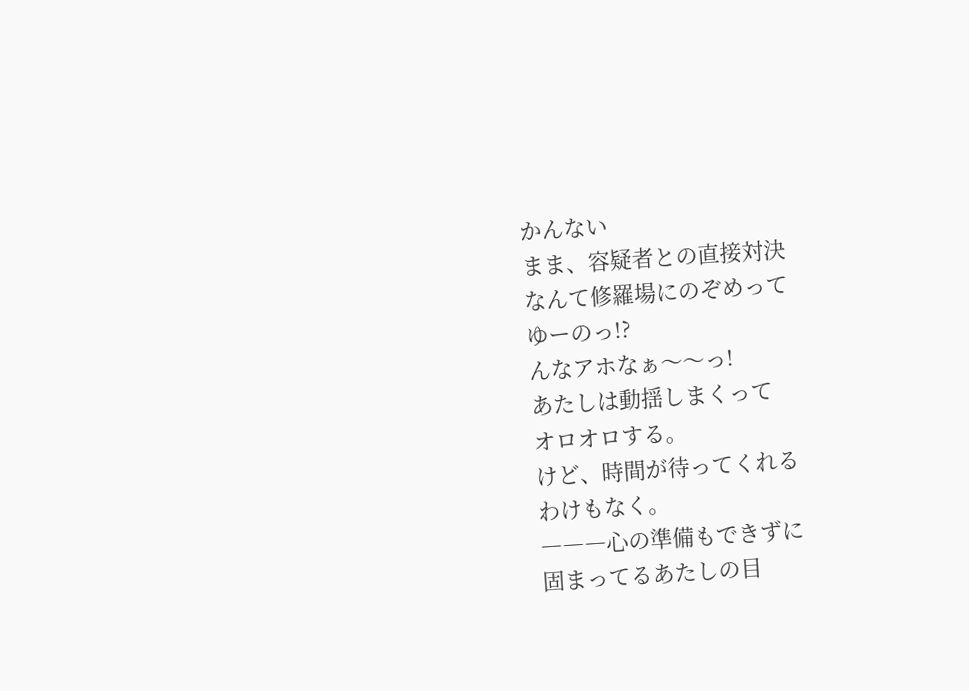かんない
まま、容疑者との直接対決
なんて修羅場にのぞめって
ゆーのっ!?
んなアホなぁ〜〜っ!
あたしは動揺しまくって
オロオロする。
けど、時間が待ってくれる
わけもなく。
―――心の準備もできずに
固まってるあたしの目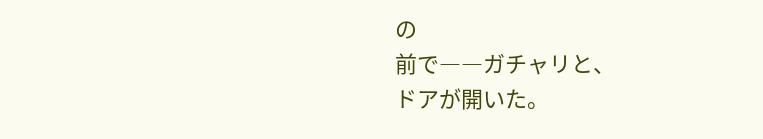の
前で――ガチャリと、
ドアが開いた。